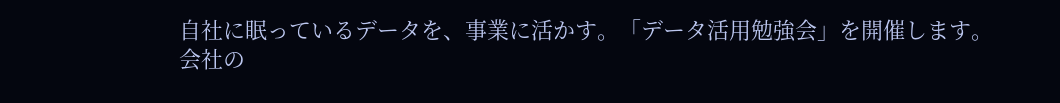自社に眠っているデータを、事業に活かす。「データ活用勉強会」を開催します。
会社の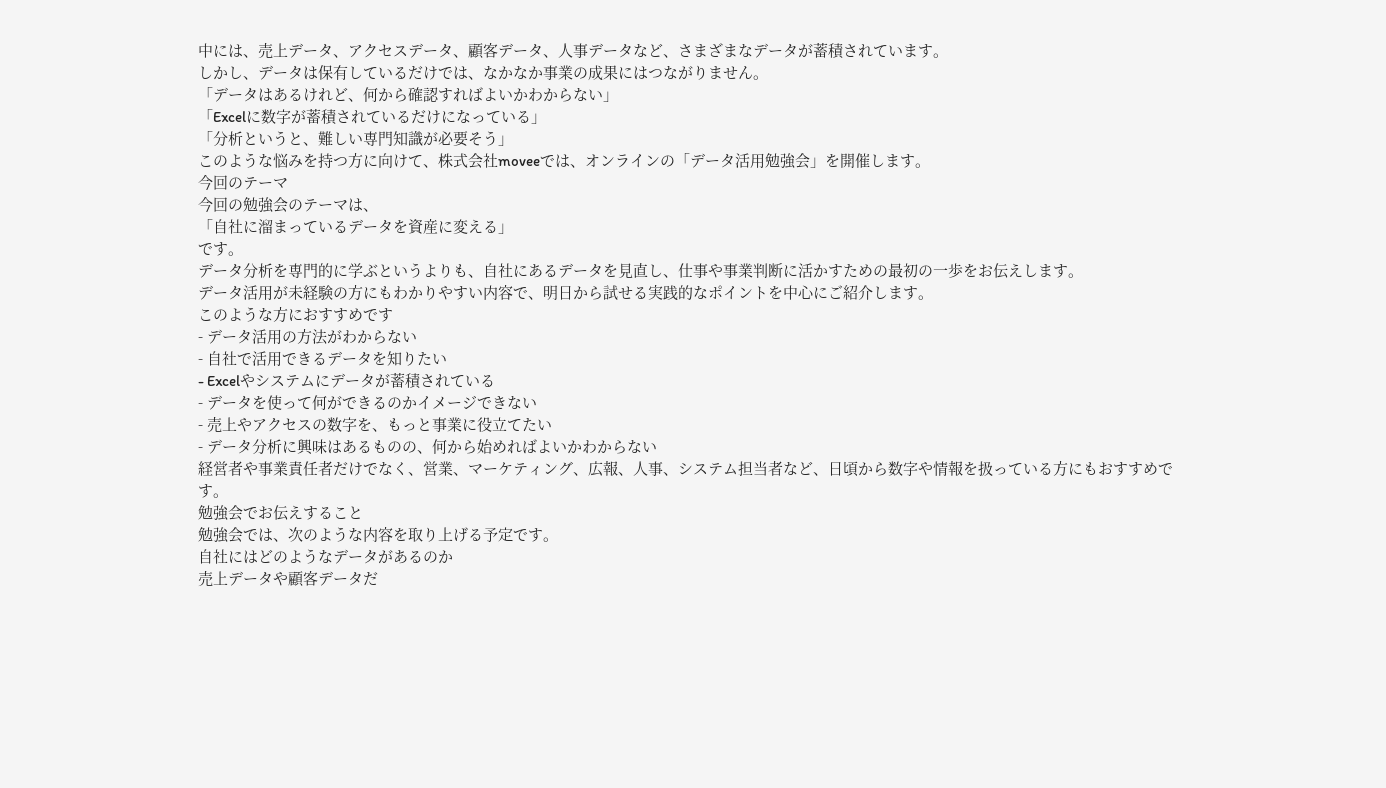中には、売上データ、アクセスデータ、顧客データ、人事データなど、さまざまなデータが蓄積されています。
しかし、データは保有しているだけでは、なかなか事業の成果にはつながりません。
「データはあるけれど、何から確認すればよいかわからない」
「Excelに数字が蓄積されているだけになっている」
「分析というと、難しい専門知識が必要そう」
このような悩みを持つ方に向けて、株式会社moveeでは、オンラインの「データ活用勉強会」を開催します。
今回のテーマ
今回の勉強会のテーマは、
「自社に溜まっているデータを資産に変える」
です。
データ分析を専門的に学ぶというよりも、自社にあるデータを見直し、仕事や事業判断に活かすための最初の一歩をお伝えします。
データ活用が未経験の方にもわかりやすい内容で、明日から試せる実践的なポイントを中心にご紹介します。
このような方におすすめです
- データ活用の方法がわからない
- 自社で活用できるデータを知りたい
- Excelやシステムにデータが蓄積されている
- データを使って何ができるのかイメージできない
- 売上やアクセスの数字を、もっと事業に役立てたい
- データ分析に興味はあるものの、何から始めればよいかわからない
経営者や事業責任者だけでなく、営業、マーケティング、広報、人事、システム担当者など、日頃から数字や情報を扱っている方にもおすすめです。
勉強会でお伝えすること
勉強会では、次のような内容を取り上げる予定です。
自社にはどのようなデータがあるのか
売上データや顧客データだ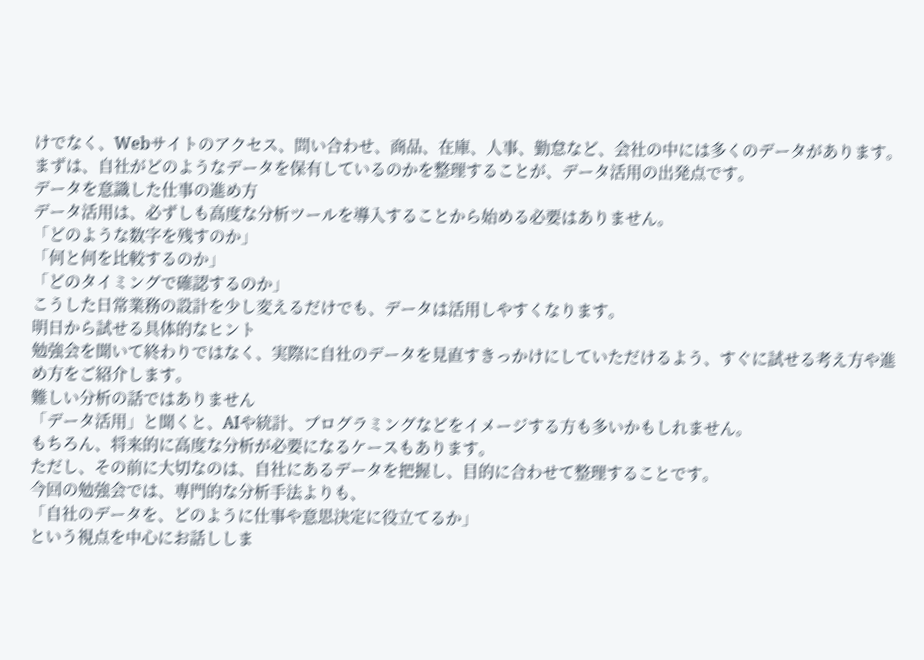けでなく、Webサイトのアクセス、問い合わせ、商品、在庫、人事、勤怠など、会社の中には多くのデータがあります。
まずは、自社がどのようなデータを保有しているのかを整理することが、データ活用の出発点です。
データを意識した仕事の進め方
データ活用は、必ずしも高度な分析ツールを導入することから始める必要はありません。
「どのような数字を残すのか」
「何と何を比較するのか」
「どのタイミングで確認するのか」
こうした日常業務の設計を少し変えるだけでも、データは活用しやすくなります。
明日から試せる具体的なヒント
勉強会を聞いて終わりではなく、実際に自社のデータを見直すきっかけにしていただけるよう、すぐに試せる考え方や進め方をご紹介します。
難しい分析の話ではありません
「データ活用」と聞くと、AIや統計、プログラミングなどをイメージする方も多いかもしれません。
もちろん、将来的に高度な分析が必要になるケースもあります。
ただし、その前に大切なのは、自社にあるデータを把握し、目的に合わせて整理することです。
今回の勉強会では、専門的な分析手法よりも、
「自社のデータを、どのように仕事や意思決定に役立てるか」
という視点を中心にお話ししま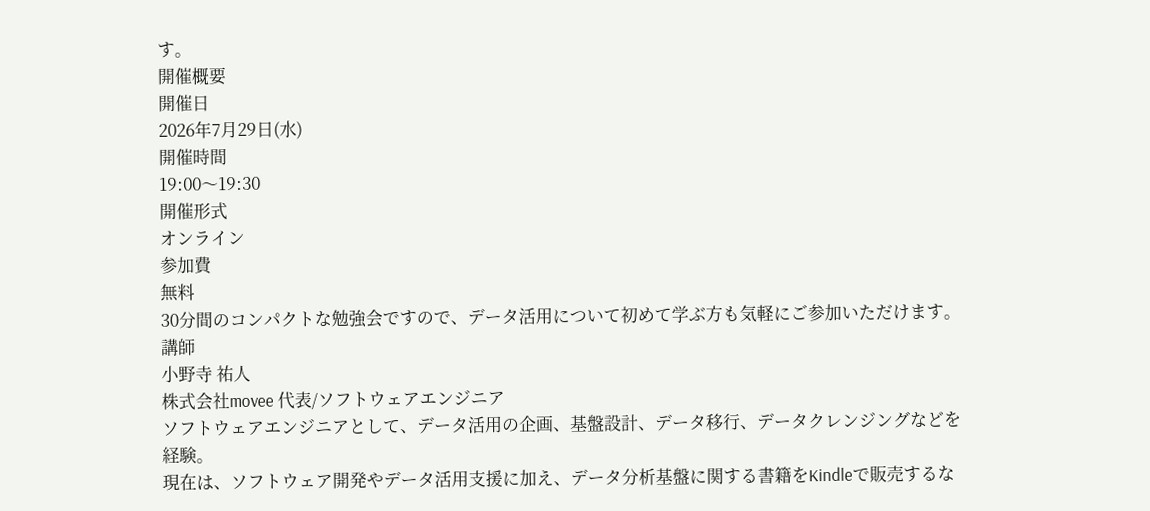す。
開催概要
開催日
2026年7月29日(水)
開催時間
19:00〜19:30
開催形式
オンライン
参加費
無料
30分間のコンパクトな勉強会ですので、データ活用について初めて学ぶ方も気軽にご参加いただけます。
講師
小野寺 祐人
株式会社movee 代表/ソフトウェアエンジニア
ソフトウェアエンジニアとして、データ活用の企画、基盤設計、データ移行、データクレンジングなどを経験。
現在は、ソフトウェア開発やデータ活用支援に加え、データ分析基盤に関する書籍をKindleで販売するな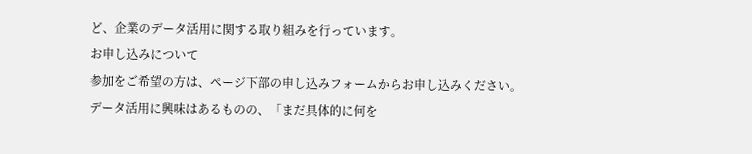ど、企業のデータ活用に関する取り組みを行っています。
お申し込みについて
参加をご希望の方は、ページ下部の申し込みフォームからお申し込みください。
データ活用に興味はあるものの、「まだ具体的に何を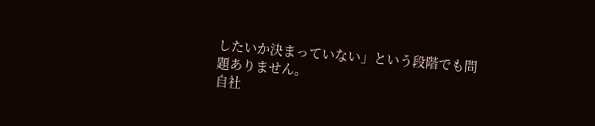したいか決まっていない」という段階でも問題ありません。
自社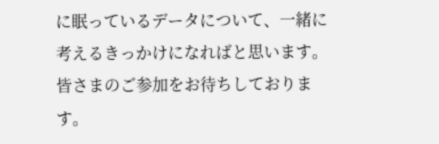に眠っているデータについて、一緒に考えるきっかけになればと思います。皆さまのご参加をお待ちしております。